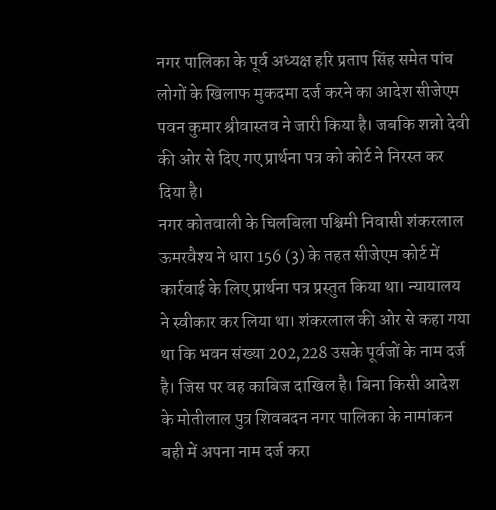नगर पालिका के पूर्व अध्यक्ष हरि प्रताप सिंह समेत पांच लोगों के खिलाफ मुकदमा दर्ज करने का आदेश सीजेएम पवन कुमार श्रीवास्तव ने जारी किया है। जबकि शन्नो देवी की ओर से दिए गए प्रार्थना पत्र को कोर्ट ने निरस्त कर दिया है।
नगर कोतवाली के चिलबिला पश्चिमी निवासी शंकरलाल ऊमरवैश्य ने धारा 156 (3) के तहत सीजेएम कोर्ट में कार्रवाई के लिए प्रार्थना पत्र प्रस्तुत किया था। न्यायालय ने स्वीकार कर लिया था। शंकरलाल की ओर से कहा गया था कि भवन संख्या 202,228 उसके पूर्वजों के नाम दर्ज है। जिस पर वह काबिज दाखिल है। बिना किसी आदेश के मोतीलाल पुत्र शिवबदन नगर पालिका के नामांकन बही में अपना नाम दर्ज करा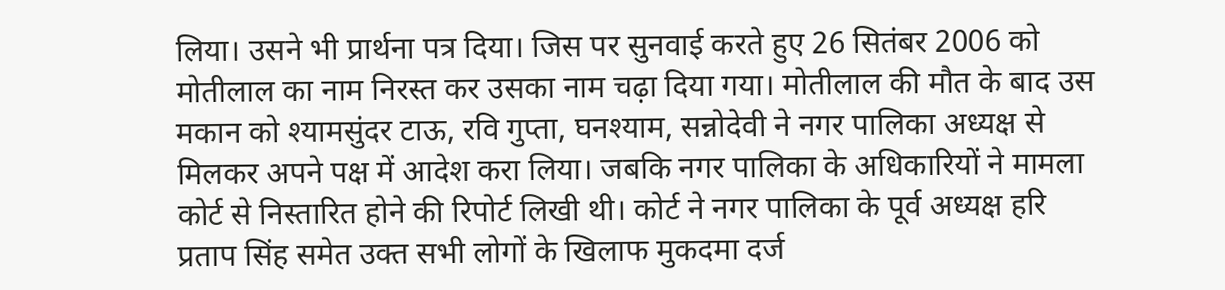लिया। उसने भी प्रार्थना पत्र दिया। जिस पर सुनवाई करते हुए 26 सितंबर 2006 को मोतीलाल का नाम निरस्त कर उसका नाम चढ़ा दिया गया। मोतीलाल की मौत के बाद उस मकान को श्यामसुंदर टाऊ, रवि गुप्ता, घनश्याम, सन्नोदेवी ने नगर पालिका अध्यक्ष से मिलकर अपने पक्ष में आदेश करा लिया। जबकि नगर पालिका के अधिकारियों ने मामला कोर्ट से निस्तारित होने की रिपोर्ट लिखी थी। कोर्ट ने नगर पालिका के पूर्व अध्यक्ष हरि प्रताप सिंह समेत उक्त सभी लोगों के खिलाफ मुकदमा दर्ज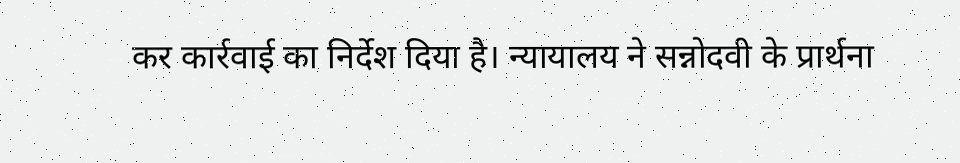कर कार्रवाई का निर्देश दिया है। न्यायालय ने सन्नोदवी के प्रार्थना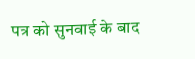पत्र को सुनवाई के बाद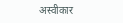अस्वीकार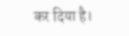कर दिया है।